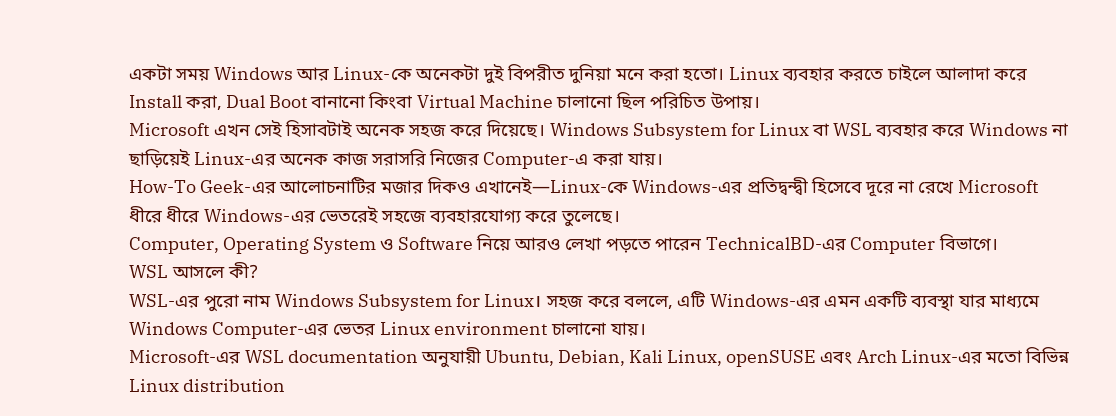একটা সময় Windows আর Linux-কে অনেকটা দুই বিপরীত দুনিয়া মনে করা হতো। Linux ব্যবহার করতে চাইলে আলাদা করে Install করা, Dual Boot বানানো কিংবা Virtual Machine চালানো ছিল পরিচিত উপায়।
Microsoft এখন সেই হিসাবটাই অনেক সহজ করে দিয়েছে। Windows Subsystem for Linux বা WSL ব্যবহার করে Windows না ছাড়িয়েই Linux-এর অনেক কাজ সরাসরি নিজের Computer-এ করা যায়।
How-To Geek-এর আলোচনাটির মজার দিকও এখানেই—Linux-কে Windows-এর প্রতিদ্বন্দ্বী হিসেবে দূরে না রেখে Microsoft ধীরে ধীরে Windows-এর ভেতরেই সহজে ব্যবহারযোগ্য করে তুলেছে।
Computer, Operating System ও Software নিয়ে আরও লেখা পড়তে পারেন TechnicalBD-এর Computer বিভাগে।
WSL আসলে কী?
WSL-এর পুরো নাম Windows Subsystem for Linux। সহজ করে বললে, এটি Windows-এর এমন একটি ব্যবস্থা যার মাধ্যমে Windows Computer-এর ভেতর Linux environment চালানো যায়।
Microsoft-এর WSL documentation অনুযায়ী Ubuntu, Debian, Kali Linux, openSUSE এবং Arch Linux-এর মতো বিভিন্ন Linux distribution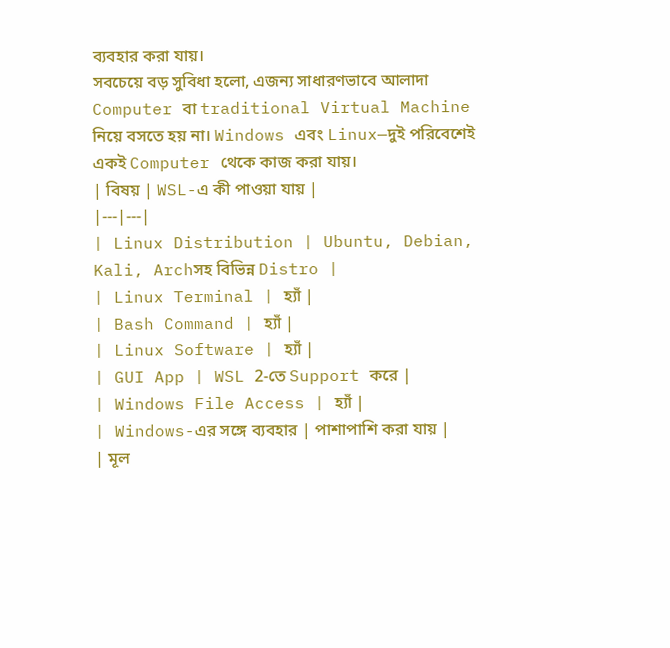ব্যবহার করা যায়।
সবচেয়ে বড় সুবিধা হলো, এজন্য সাধারণভাবে আলাদা Computer বা traditional Virtual Machine নিয়ে বসতে হয় না। Windows এবং Linux—দুই পরিবেশেই একই Computer থেকে কাজ করা যায়।
| বিষয় | WSL-এ কী পাওয়া যায় |
|---|---|
| Linux Distribution | Ubuntu, Debian, Kali, Archসহ বিভিন্ন Distro |
| Linux Terminal | হ্যাঁ |
| Bash Command | হ্যাঁ |
| Linux Software | হ্যাঁ |
| GUI App | WSL 2-তে Support করে |
| Windows File Access | হ্যাঁ |
| Windows-এর সঙ্গে ব্যবহার | পাশাপাশি করা যায় |
| মূল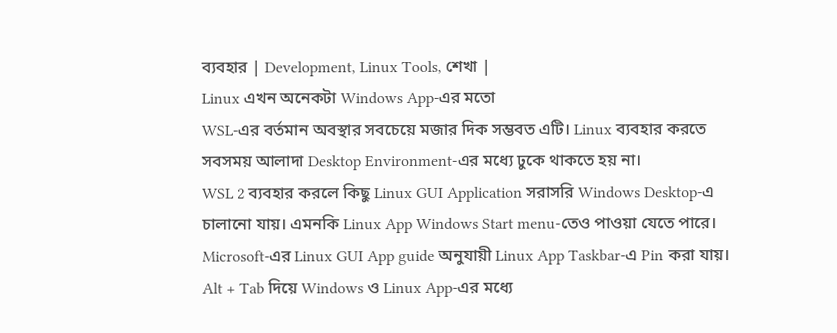ব্যবহার | Development, Linux Tools, শেখা |
Linux এখন অনেকটা Windows App-এর মতো
WSL-এর বর্তমান অবস্থার সবচেয়ে মজার দিক সম্ভবত এটি। Linux ব্যবহার করতে সবসময় আলাদা Desktop Environment-এর মধ্যে ঢুকে থাকতে হয় না।
WSL 2 ব্যবহার করলে কিছু Linux GUI Application সরাসরি Windows Desktop-এ চালানো যায়। এমনকি Linux App Windows Start menu-তেও পাওয়া যেতে পারে।
Microsoft-এর Linux GUI App guide অনুযায়ী Linux App Taskbar-এ Pin করা যায়। Alt + Tab দিয়ে Windows ও Linux App-এর মধ্যে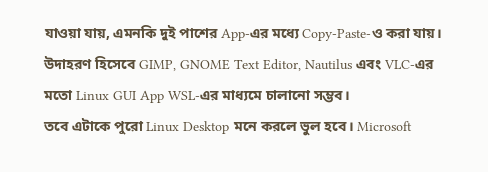যাওয়া যায়, এমনকি দুই পাশের App-এর মধ্যে Copy-Paste-ও করা যায়।
উদাহরণ হিসেবে GIMP, GNOME Text Editor, Nautilus এবং VLC-এর মতো Linux GUI App WSL-এর মাধ্যমে চালানো সম্ভব।
তবে এটাকে পুরো Linux Desktop মনে করলে ভুল হবে। Microsoft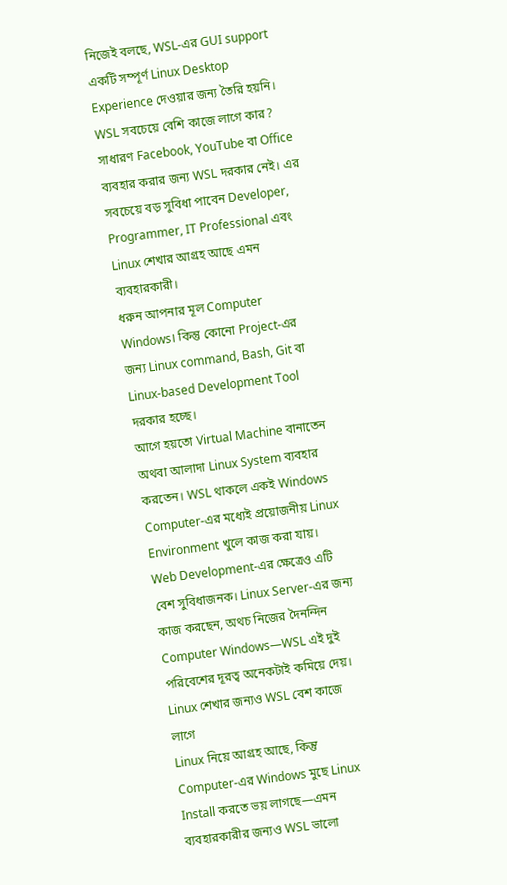নিজেই বলছে, WSL-এর GUI support একটি সম্পূর্ণ Linux Desktop Experience দেওয়ার জন্য তৈরি হয়নি।
WSL সবচেয়ে বেশি কাজে লাগে কার?
সাধারণ Facebook, YouTube বা Office ব্যবহার করার জন্য WSL দরকার নেই। এর সবচেয়ে বড় সুবিধা পাবেন Developer, Programmer, IT Professional এবং Linux শেখার আগ্রহ আছে এমন ব্যবহারকারী।
ধরুন আপনার মূল Computer Windows। কিন্তু কোনো Project-এর জন্য Linux command, Bash, Git বা Linux-based Development Tool দরকার হচ্ছে।
আগে হয়তো Virtual Machine বানাতেন অথবা আলাদা Linux System ব্যবহার করতেন। WSL থাকলে একই Windows Computer-এর মধ্যেই প্রয়োজনীয় Linux Environment খুলে কাজ করা যায়।
Web Development-এর ক্ষেত্রেও এটি বেশ সুবিধাজনক। Linux Server-এর জন্য কাজ করছেন, অথচ নিজের দৈনন্দিন Computer Windows—WSL এই দুই পরিবেশের দূরত্ব অনেকটাই কমিয়ে দেয়।
Linux শেখার জন্যও WSL বেশ কাজে লাগে
Linux নিয়ে আগ্রহ আছে, কিন্তু Computer-এর Windows মুছে Linux Install করতে ভয় লাগছে—এমন ব্যবহারকারীর জন্যও WSL ভালো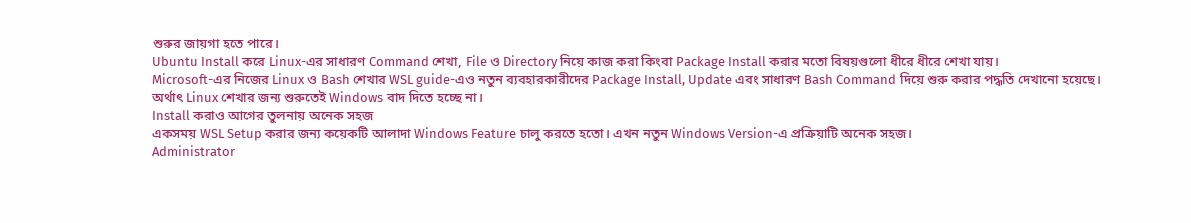শুরুর জায়গা হতে পারে।
Ubuntu Install করে Linux-এর সাধারণ Command শেখা, File ও Directory নিয়ে কাজ করা কিংবা Package Install করার মতো বিষয়গুলো ধীরে ধীরে শেখা যায়।
Microsoft-এর নিজের Linux ও Bash শেখার WSL guide-এও নতুন ব্যবহারকারীদের Package Install, Update এবং সাধারণ Bash Command দিয়ে শুরু করার পদ্ধতি দেখানো হয়েছে।
অর্থাৎ Linux শেখার জন্য শুরুতেই Windows বাদ দিতে হচ্ছে না।
Install করাও আগের তুলনায় অনেক সহজ
একসময় WSL Setup করার জন্য কয়েকটি আলাদা Windows Feature চালু করতে হতো। এখন নতুন Windows Version-এ প্রক্রিয়াটি অনেক সহজ।
Administrator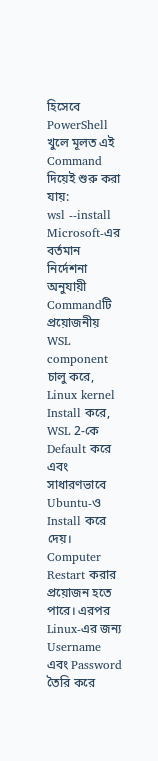হিসেবে PowerShell খুলে মূলত এই Command দিয়েই শুরু করা যায়:
wsl --install
Microsoft-এর বর্তমান নির্দেশনা অনুযায়ী Commandটি প্রয়োজনীয় WSL component চালু করে, Linux kernel Install করে, WSL 2-কে Default করে এবং সাধারণভাবে Ubuntu-ও Install করে দেয়।
Computer Restart করার প্রয়োজন হতে পারে। এরপর Linux-এর জন্য Username এবং Password তৈরি করে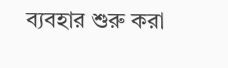ব্যবহার শুরু করা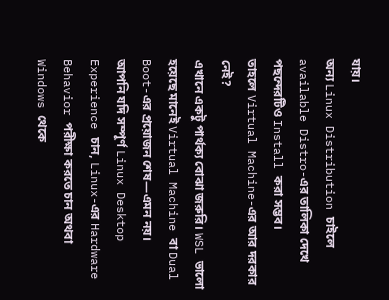যায়।
অন্য Linux Distribution চাইলে available Distro-এর তালিকা দেখে পছন্দেরটিও Install করা সম্ভব।
তাহলে Virtual Machine-এর আর দরকার নেই?
এখানে একটু পার্থক্য বোঝা জরুরি। WSL ভালো হয়েছে মানেই Virtual Machine বা Dual Boot-এর প্রয়োজন শেষ—এমন নয়।
আপনি যদি সম্পূর্ণ Linux Desktop Experience চান, Linux-এর Hardware Behavior পরীক্ষা করতে চান অথবা Windows থেকে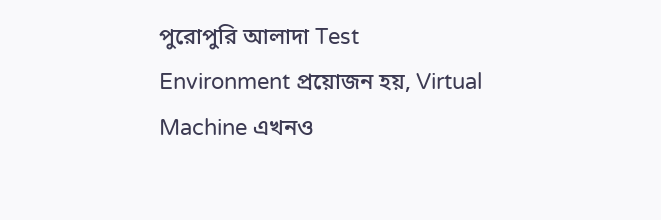পুরোপুরি আলাদা Test Environment প্রয়োজন হয়, Virtual Machine এখনও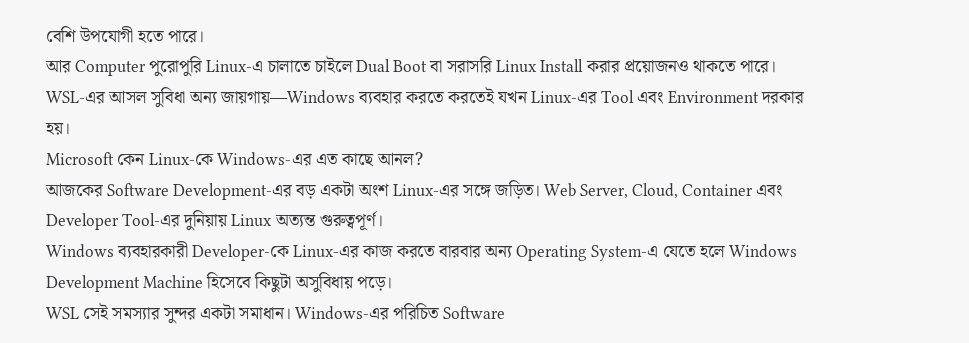বেশি উপযোগী হতে পারে।
আর Computer পুরোপুরি Linux-এ চালাতে চাইলে Dual Boot বা সরাসরি Linux Install করার প্রয়োজনও থাকতে পারে।
WSL-এর আসল সুবিধা অন্য জায়গায়—Windows ব্যবহার করতে করতেই যখন Linux-এর Tool এবং Environment দরকার হয়।
Microsoft কেন Linux-কে Windows-এর এত কাছে আনল?
আজকের Software Development-এর বড় একটা অংশ Linux-এর সঙ্গে জড়িত। Web Server, Cloud, Container এবং Developer Tool-এর দুনিয়ায় Linux অত্যন্ত গুরুত্বপূর্ণ।
Windows ব্যবহারকারী Developer-কে Linux-এর কাজ করতে বারবার অন্য Operating System-এ যেতে হলে Windows Development Machine হিসেবে কিছুটা অসুবিধায় পড়ে।
WSL সেই সমস্যার সুন্দর একটা সমাধান। Windows-এর পরিচিত Software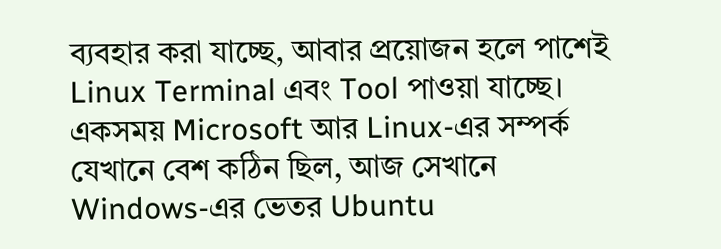ব্যবহার করা যাচ্ছে, আবার প্রয়োজন হলে পাশেই Linux Terminal এবং Tool পাওয়া যাচ্ছে।
একসময় Microsoft আর Linux-এর সম্পর্ক যেখানে বেশ কঠিন ছিল, আজ সেখানে Windows-এর ভেতর Ubuntu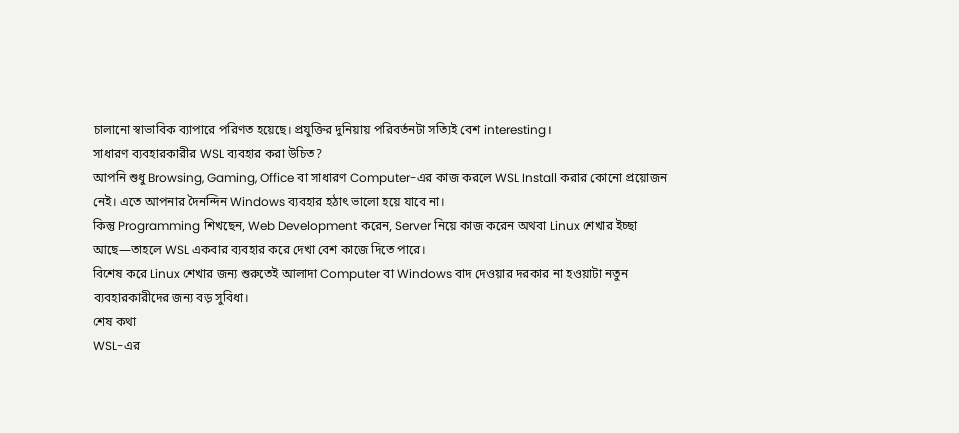চালানো স্বাভাবিক ব্যাপারে পরিণত হয়েছে। প্রযুক্তির দুনিয়ায় পরিবর্তনটা সত্যিই বেশ interesting।
সাধারণ ব্যবহারকারীর WSL ব্যবহার করা উচিত?
আপনি শুধু Browsing, Gaming, Office বা সাধারণ Computer-এর কাজ করলে WSL Install করার কোনো প্রয়োজন নেই। এতে আপনার দৈনন্দিন Windows ব্যবহার হঠাৎ ভালো হয়ে যাবে না।
কিন্তু Programming শিখছেন, Web Development করেন, Server নিয়ে কাজ করেন অথবা Linux শেখার ইচ্ছা আছে—তাহলে WSL একবার ব্যবহার করে দেখা বেশ কাজে দিতে পারে।
বিশেষ করে Linux শেখার জন্য শুরুতেই আলাদা Computer বা Windows বাদ দেওয়ার দরকার না হওয়াটা নতুন ব্যবহারকারীদের জন্য বড় সুবিধা।
শেষ কথা
WSL-এর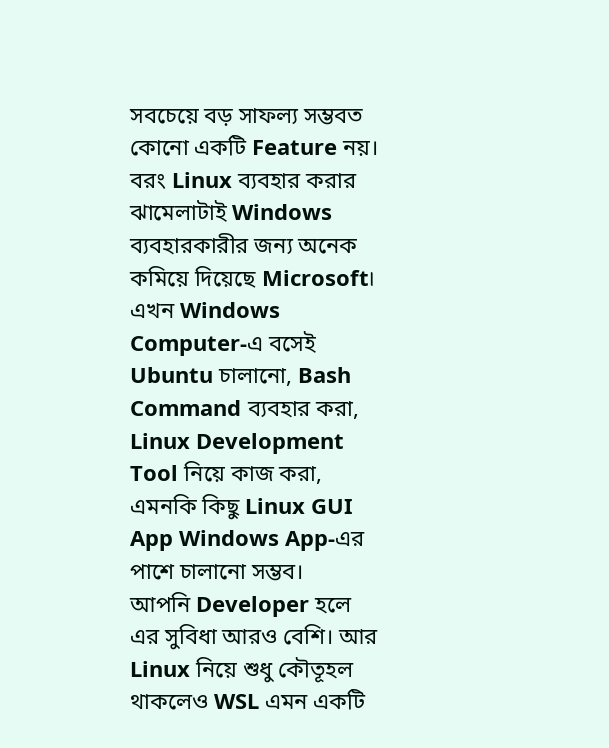সবচেয়ে বড় সাফল্য সম্ভবত কোনো একটি Feature নয়। বরং Linux ব্যবহার করার ঝামেলাটাই Windows ব্যবহারকারীর জন্য অনেক কমিয়ে দিয়েছে Microsoft।
এখন Windows Computer-এ বসেই Ubuntu চালানো, Bash Command ব্যবহার করা, Linux Development Tool নিয়ে কাজ করা, এমনকি কিছু Linux GUI App Windows App-এর পাশে চালানো সম্ভব।
আপনি Developer হলে এর সুবিধা আরও বেশি। আর Linux নিয়ে শুধু কৌতূহল থাকলেও WSL এমন একটি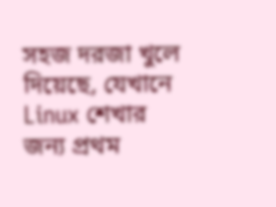সহজ দরজা খুলে দিয়েছে, যেখানে Linux শেখার জন্য প্রথম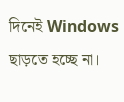দিনেই Windows ছাড়তে হচ্ছে না।